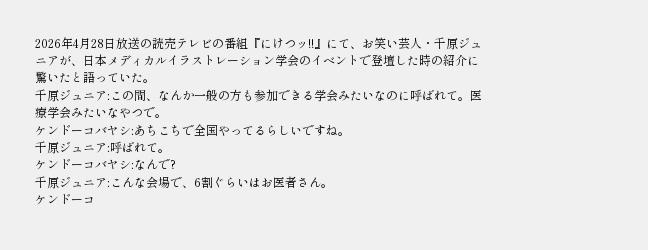2026年4月28日放送の読売テレビの番組『にけつッ!!』にて、お笑い芸人・千原ジュニアが、日本メディカルイラストレーション学会のイベントで登壇した時の紹介に驚いたと語っていた。
千原ジュニア:この間、なんか一般の方も参加できる学会みたいなのに呼ばれて。医療学会みたいなやつで。
ケンドーコバヤシ:あちこちで全国やってるらしいですね。
千原ジュニア:呼ばれて。
ケンドーコバヤシ:なんで?
千原ジュニア:こんな会場で、6割ぐらいはお医者さん。
ケンドーコ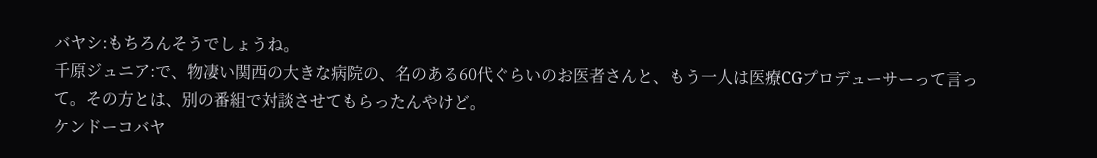バヤシ:もちろんそうでしょうね。
千原ジュニア:で、物凄い関西の大きな病院の、名のある60代ぐらいのお医者さんと、もう一人は医療CGプロデューサーって言って。その方とは、別の番組で対談させてもらったんやけど。
ケンドーコバヤ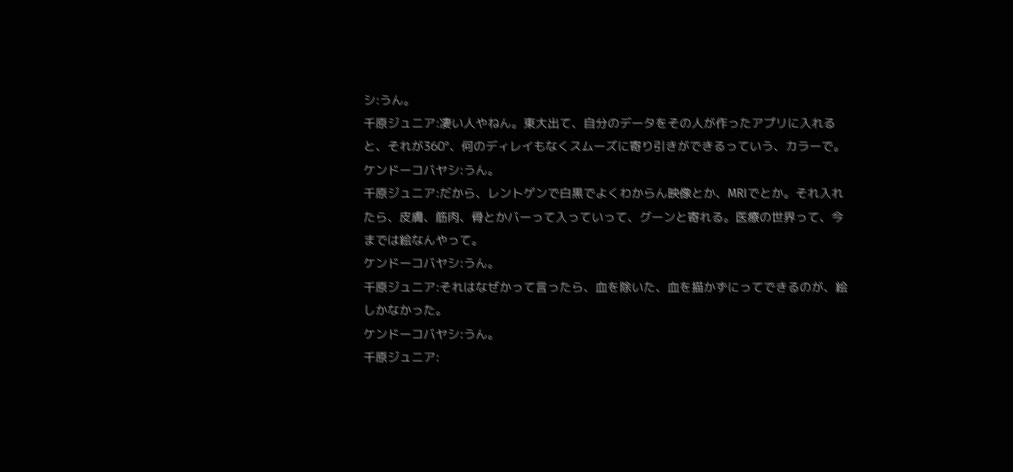シ:うん。
千原ジュニア:凄い人やねん。東大出て、自分のデータをその人が作ったアプリに入れると、それが360°、何のディレイもなくスムーズに寄り引きができるっていう、カラーで。
ケンドーコバヤシ:うん。
千原ジュニア:だから、レントゲンで白黒でよくわからん映像とか、MRIでとか。それ入れたら、皮膚、筋肉、骨とかバーって入っていって、グーンと寄れる。医療の世界って、今までは絵なんやって。
ケンドーコバヤシ:うん。
千原ジュニア:それはなぜかって言ったら、血を除いた、血を描かずにってできるのが、絵しかなかった。
ケンドーコバヤシ:うん。
千原ジュニア: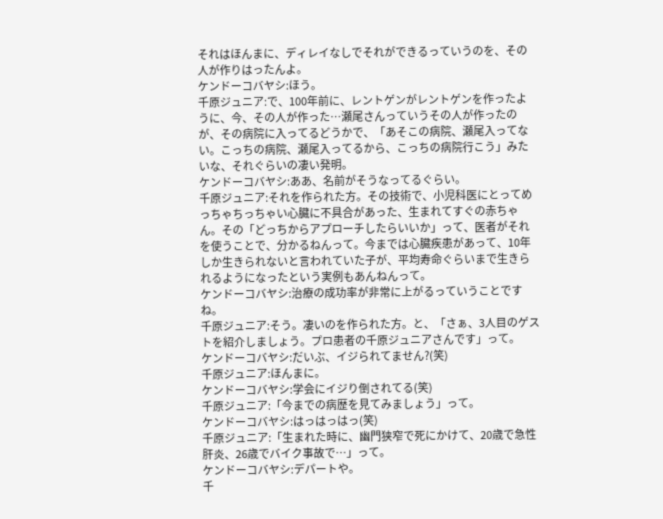それはほんまに、ディレイなしでそれができるっていうのを、その人が作りはったんよ。
ケンドーコバヤシ:ほう。
千原ジュニア:で、100年前に、レントゲンがレントゲンを作ったように、今、その人が作った…瀬尾さんっていうその人が作ったのが、その病院に入ってるどうかで、「あそこの病院、瀬尾入ってない。こっちの病院、瀬尾入ってるから、こっちの病院行こう」みたいな、それぐらいの凄い発明。
ケンドーコバヤシ:ああ、名前がそうなってるぐらい。
千原ジュニア:それを作られた方。その技術で、小児科医にとってめっちゃちっちゃい心臓に不具合があった、生まれてすぐの赤ちゃん。その「どっちからアプローチしたらいいか」って、医者がそれを使うことで、分かるねんって。今までは心臓疾患があって、10年しか生きられないと言われていた子が、平均寿命ぐらいまで生きられるようになったという実例もあんねんって。
ケンドーコバヤシ:治療の成功率が非常に上がるっていうことですね。
千原ジュニア:そう。凄いのを作られた方。と、「さぁ、3人目のゲストを紹介しましょう。プロ患者の千原ジュニアさんです」って。
ケンドーコバヤシ:だいぶ、イジられてません?(笑)
千原ジュニア:ほんまに。
ケンドーコバヤシ:学会にイジり倒されてる(笑)
千原ジュニア:「今までの病歴を見てみましょう」って。
ケンドーコバヤシ:はっはっはっ(笑)
千原ジュニア:「生まれた時に、幽門狭窄で死にかけて、20歳で急性肝炎、26歳でバイク事故で…」って。
ケンドーコバヤシ:デパートや。
千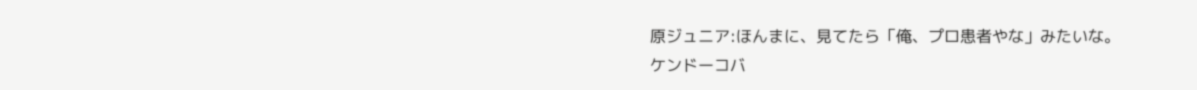原ジュニア:ほんまに、見てたら「俺、プロ患者やな」みたいな。
ケンドーコバ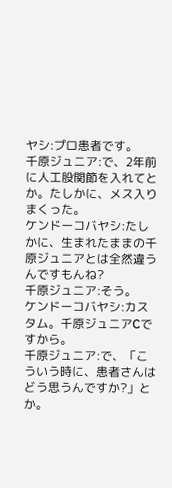ヤシ:プロ患者です。
千原ジュニア:で、2年前に人工股関節を入れてとか。たしかに、メス入りまくった。
ケンドーコバヤシ:たしかに、生まれたままの千原ジュニアとは全然違うんですもんね?
千原ジュニア:そう。
ケンドーコバヤシ:カスタム。千原ジュニアCですから。
千原ジュニア:で、「こういう時に、患者さんはどう思うんですか?」とか。